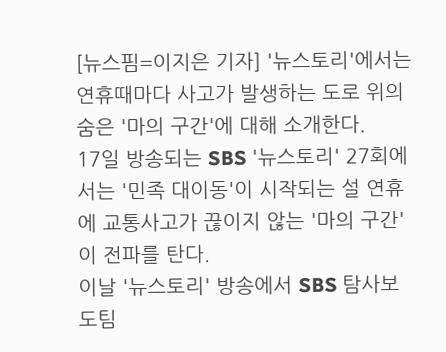[뉴스핌=이지은 기자] '뉴스토리'에서는 연휴때마다 사고가 발생하는 도로 위의 숨은 '마의 구간'에 대해 소개한다.
17일 방송되는 SBS '뉴스토리' 27회에서는 '민족 대이동'이 시작되는 설 연휴에 교통사고가 끊이지 않는 '마의 구간'이 전파를 탄다.
이날 '뉴스토리' 방송에서 SBS 탐사보도팀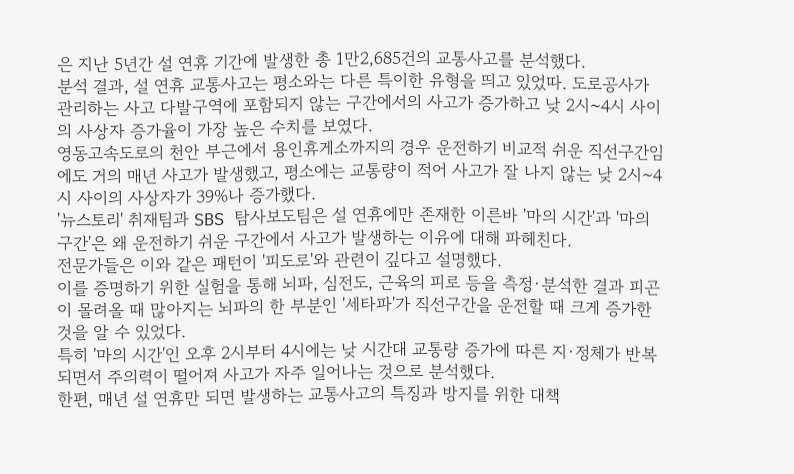은 지난 5년간 설 연휴 기간에 발생한 총 1만2,685건의 교통사고를 분석했다.
분석 결과, 설 연휴 교통사고는 평소와는 다른 특이한 유형을 띄고 있었따. 도로공사가 관리하는 사고 다발구역에 포함되지 않는 구간에서의 사고가 증가하고 낮 2시~4시 사이의 사상자 증가율이 가장 높은 수치를 보였다.
영동고속도로의 천안 부근에서 용인휴게소까지의 경우 운전하기 비교적 쉬운 직선구간임에도 거의 매년 사고가 발생했고, 평소에는 교통량이 적어 사고가 잘 나지 않는 낮 2시~4시 사이의 사상자가 39%나 증가했다.
'뉴스토리' 취재팀과 SBS 탐사보도팀은 설 연휴에만 존재한 이른바 '마의 시간'과 '마의 구간'은 왜 운전하기 쉬운 구간에서 사고가 발생하는 이유에 대해 파헤친다.
전문가들은 이와 같은 패턴이 '피도로'와 관련이 깊다고 설명했다.
이를 증명하기 위한 실험을 통해 뇌파, 심전도, 근육의 피로 등을 측정·분석한 결과 피곤이 몰려올 때 많아지는 뇌파의 한 부분인 '세타파'가 직선구간을 운전할 때 크게 증가한 것을 알 수 있었다.
특히 '마의 시간'인 오후 2시부터 4시에는 낮 시간대 교통량 증가에 따른 지·정체가 반복되면서 주의력이 떨어져 사고가 자주 일어나는 것으로 분석했다.
한편, 매년 설 연휴만 되면 발생하는 교통사고의 특징과 방지를 위한 대책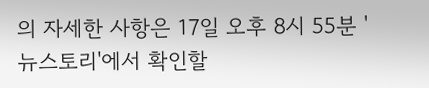의 자세한 사항은 17일 오후 8시 55분 '뉴스토리'에서 확인할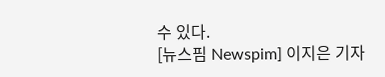수 있다.
[뉴스핌 Newspim] 이지은 기자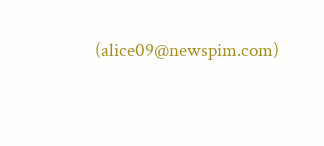(alice09@newspim.com)